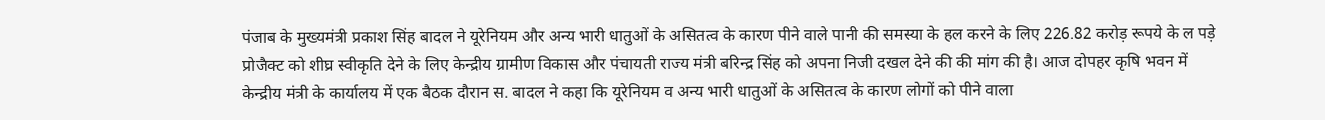पंजाब के मुख्यमंत्री प्रकाश सिंह बादल ने यूरेनियम और अन्य भारी धातुओं के असितत्व के कारण पीने वाले पानी की समस्या के हल करने के लिए 226.82 करोड़ रूपये के ल पड़े प्रोजैक्ट को शीघ्र स्वीकृति देने के लिए केन्द्रीय ग्रामीण विकास और पंचायती राज्य मंत्री बरिन्द्र सिंह को अपना निजी दखल देने की की मांग की है। आज दोपहर कृषि भवन में केन्द्रीय मंत्री के कार्यालय में एक बैठक दौरान स. बादल ने कहा कि यूरेनियम व अन्य भारी धातुओं के असितत्व के कारण लोगों को पीने वाला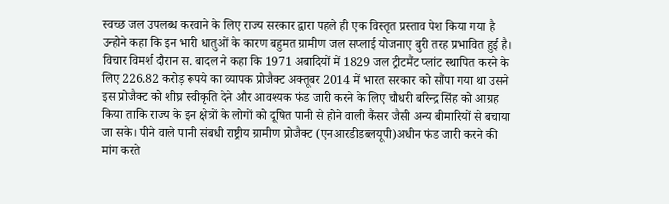स्वच्छ जल उपलब्ध करवाने के लिए राज्य सरकार द्वारा पहले ही एक विस्तृत प्रस्ताव पेश किया गया है उन्होने कहा कि इन भारी धातुओं के कारण बहुमत ग्रामीण जल सप्लाई योजनाए बुरी तरह प्रभावित हुई है।
विचार विमर्श दौरान स. बादल ने कहा कि 1971 अबादियों में 1829 जल ट्रीटमैंट प्लांट स्थापित करने के लिए 226.82 करोड़ रूपये का व्यापक प्रोजैक्ट अक्तूबर 2014 में भारत सरकार को सौंपा गया था उसने इस प्रोजैक्ट को शीघ्र स्वीकृति देने और आवश्यक फंड जारी करने के लिए चौधरी बरिन्द्र सिंह को आग्रह किया ताकि राज्य के इन क्षेत्रों के लोगों को दूषित पानी से होने वाली कैंसर जैसी अन्य बीमारियों से बचाया जा सके। पीने वाले पानी संबधी राष्ट्रीय ग्रामीण प्रोजैक्ट (एनआरडीडब्लयूपी)अधीन फंड जारी करने की मांग करते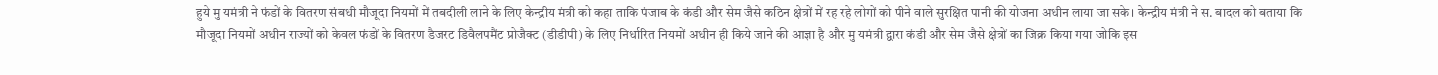हुये मु यमंत्री ने फंडों के वितरण संबधी मौजूदा नियमों में तबदीली लाने के लिए केन्द्रीय मंत्री को कहा ताकि पंजाब के कंडी और सेम जैसे कठिन क्षेत्रों में रह रहे लोगों को पीने वाले सुरक्षित पानी की योजना अधीन लाया जा सके। केन्द्रीय मंत्री ने स. बादल को बताया कि मौजूदा नियमों अधीन राज्यों को केवल फंडों के वितरण डैजरट डिवैलपमैंट प्रोजैक्ट (डीडीपी) के लिए निर्धारित नियमों अधीन ही किये जाने की आज्ञा है और मु यमंत्री द्वारा कंडी और सेम जैसे क्षेत्रों का जिक्र किया गया जोकि इस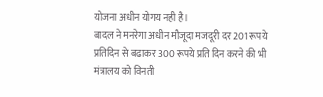योजना अधीन योगय नही है।
बादल ने मनरेगा अधीन मौजूदा मजदूरी दर 201 रूपये प्रतिदिन से बढाकर 300 रूपये प्रति दिन करने की भी मंत्रालय को विनती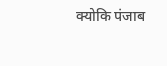क्योकि पंजाब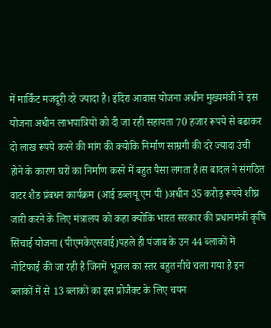में मार्किंट मजदूरी दरे ज्यादा है। इंदिरा आवास योजना अधीन मुख्यमंत्री ने इस योजना अधीन लाभपात्रियों को दी जा रही सहायता 70 हजार रूपये से बढाकर दो लाख रूपये करने की मांग की क्योकि निर्माण साम्रगी की दरे ज्यादा उंची होने के कारण घरों का निर्माण करने में बहुत पैसा लगता है।स बादल ने संगठित वाटर शैड प्रंबधन कार्यक्रम (आई डब्लयू एम पी )अधीन 35 करोड़ रूपये शीघ्र जारी करने के लिए मंत्रालय को कहा क्योकि भारत सरकार की प्रधानमंत्री कृषि सिंचाई योजना (पीएमकेएसवाई)पहले ही पंजाब के उन 44 ब्लाकों में नोटिफाई की जा रही है जिनमें भूजल का स्तर बहुत नीचे चला गया है इन ब्लाकों में से 13 ब्लाकों का इस प्रोजैक्ट के लिए चयन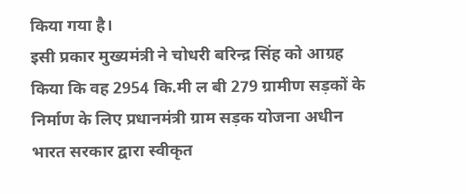किया गया है।
इसी प्रकार मुख्यमंत्री ने चोधरी बरिन्द्र सिंह को आग्रह किया कि वह 2954 कि.मी ल बी 279 ग्रामीण सड़कों के निर्माण के लिए प्रधानमंत्री ग्राम सड़क योजना अधीन भारत सरकार द्वारा स्वीकृत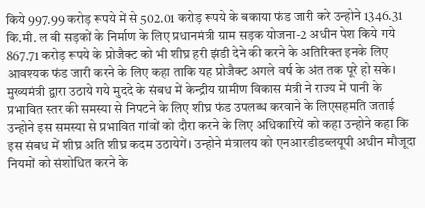किये 997.99 करोड़ रूपये में से 502.01 करोड़ रूपये के बकाया फंड जारी करे उन्होने 1346.31 कि.मी. ल बी सड़कों के निर्माण के लिए प्रधानमंत्री ग्राम सड़क योजना-2 अधीन पेश किये गये 867.71 करोड़ रूपये के प्रोजैक्ट को भी शीघ्र हरी झंडी देने की करने के अतिरिक्त इनके लिए आवश्यक फंड जारी करने के लिए कहा ताकि यह प्रोजैक्ट अगले वर्ष के अंत तक पूरे हो सके। मुख्यमंत्री द्वारा उठाये गये मुददे के संबध में केन्द्रीय ग्रामीण विकास मंत्री ने राज्य में पानी के प्रभावित स्तर की समस्या से निपटने के लिए शीघ्र फंड उपलब्ध करवाने के लिएसहमति जताई उन्होने इस समस्या से प्रभावित गांवों को दौरा करने के लिए अधिकारियें को कहा उन्होने कहा कि इस संबध में शीघ्र अति शीघ्र कदम उठायेगें। उन्होने मंत्रालय को एनआरडीडब्लयूपी अधीन मौजूदा नियमों को संशोधित करने के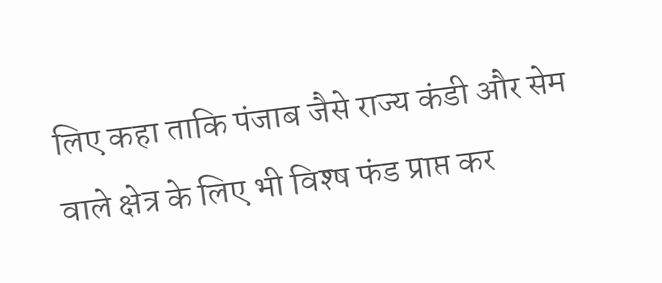लिए कहा ताकि पंजाब जैसे राज्य कंडी और सेम वाले क्षेत्र के लिए भी विश्ष फंड प्राप्त कर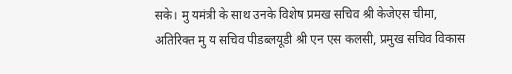सके। मु यमंत्री के साथ उनके विशेष प्रमख सचिव श्री केजेएस चीमा, अतिरिक्त मु य सचिव पीडब्लयूडी श्री एन एस कलसी, प्रमुख सचिव विकास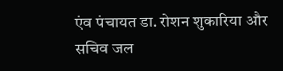एंव पंचायत डा. रोशन शुकारिया और सचिव जल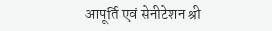आपूर्ति एवं सेनीटेशन श्री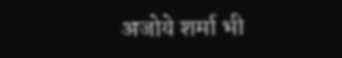अजोये शर्मा भी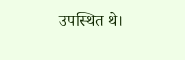उपस्थित थे।